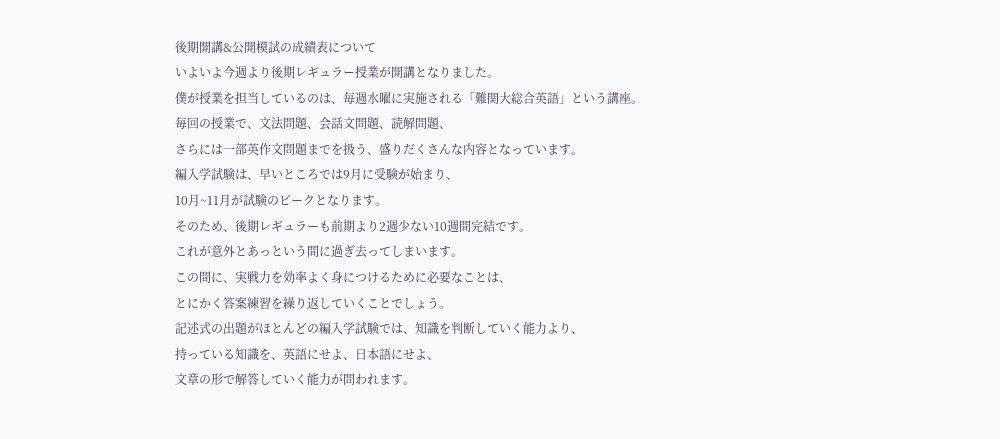後期開講&公開模試の成績表について
いよいよ今週より後期レギュラー授業が開講となりました。
僕が授業を担当しているのは、毎週水曜に実施される「難関大総合英語」という講座。
毎回の授業で、文法問題、会話文問題、読解問題、
さらには一部英作文問題までを扱う、盛りだくさんな内容となっています。
編入学試験は、早いところでは9月に受験が始まり、
10月~11月が試験のピークとなります。
そのため、後期レギュラーも前期より2週少ない10週間完結です。
これが意外とあっという間に過ぎ去ってしまいます。
この間に、実戦力を効率よく身につけるために必要なことは、
とにかく答案練習を繰り返していくことでしょう。
記述式の出題がほとんどの編入学試験では、知識を判断していく能力より、
持っている知識を、英語にせよ、日本語にせよ、
文章の形で解答していく能力が問われます。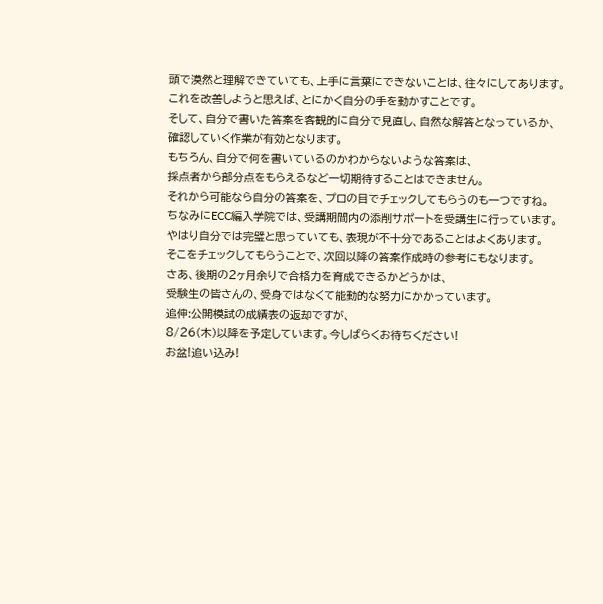頭で漠然と理解できていても、上手に言葉にできないことは、往々にしてあります。
これを改善しようと思えば、とにかく自分の手を動かすことです。
そして、自分で書いた答案を客観的に自分で見直し、自然な解答となっているか、
確認していく作業が有効となります。
もちろん、自分で何を書いているのかわからないような答案は、
採点者から部分点をもらえるなど一切期待することはできません。
それから可能なら自分の答案を、プロの目でチェックしてもらうのも一つですね。
ちなみにECC編入学院では、受講期間内の添削サポートを受講生に行っています。
やはり自分では完璧と思っていても、表現が不十分であることはよくあります。
そこをチェックしてもらうことで、次回以降の答案作成時の参考にもなります。
さあ、後期の2ヶ月余りで合格力を育成できるかどうかは、
受験生の皆さんの、受身ではなくて能動的な努力にかかっています。
追伸:公開模試の成績表の返却ですが、
8/26(木)以降を予定しています。今しばらくお待ちください!
お盆!追い込み!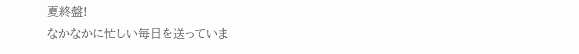夏終盤!
なかなかに忙しい毎日を送っていま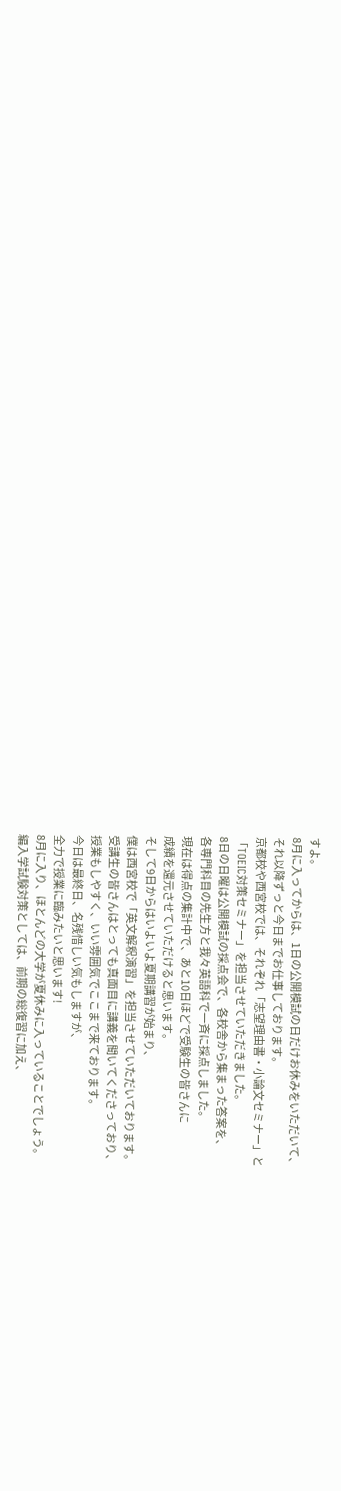すよ。
8月に入ってからは、1日の公開模試の日だけお休みをいただいて、
それ以降ずっと今日までお仕事しております。
京都校や西宮校では、それぞれ「志望理由書・小論文セミナー」と
「TOEIC対策セミナー」を担当させていただきました。
8日の日曜は公開模試の採点会で、各校舎から集まった答案を、
各専門科目の先生方と我々英語科で一斉に採点しました。
現在は得点の集計中で、あと10日ほどで受験生の皆さんに
成績を還元させていただけると思います。
そして9日からはいよいよ夏期講習が始まり、
僕は西宮校で「英文解釈演習」を担当させていただいております。
受講生の皆さんはとっても真面目に講義を聞いてくださっており、
授業もしやすく、いい雰囲気でここまで来ております。
今日は最終日、名残惜しい気もしますが、
全力で授業に臨みたいと思います!
8月に入り、ほとんどの大学が夏休みに入っていることでしょう。
編入学試験対策としては、前期の総復習に加え、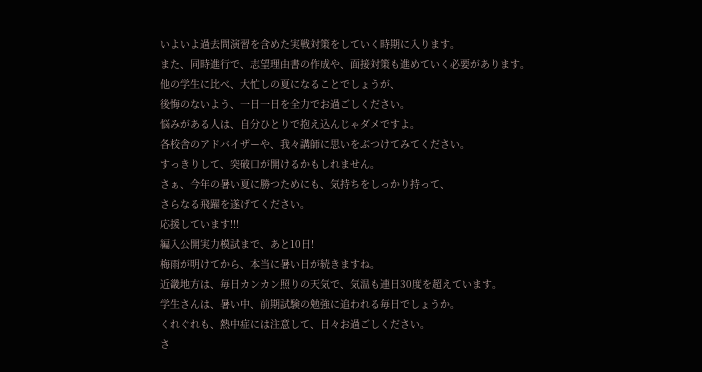いよいよ過去問演習を含めた実戦対策をしていく時期に入ります。
また、同時進行で、志望理由書の作成や、面接対策も進めていく必要があります。
他の学生に比べ、大忙しの夏になることでしょうが、
後悔のないよう、一日一日を全力でお過ごしください。
悩みがある人は、自分ひとりで抱え込んじゃダメですよ。
各校舎のアドバイザーや、我々講師に思いをぶつけてみてください。
すっきりして、突破口が開けるかもしれません。
さぁ、今年の暑い夏に勝つためにも、気持ちをしっかり持って、
さらなる飛躍を遂げてください。
応援しています!!!
編入公開実力模試まで、あと10日!
梅雨が明けてから、本当に暑い日が続きますね。
近畿地方は、毎日カンカン照りの天気で、気温も連日30度を超えています。
学生さんは、暑い中、前期試験の勉強に追われる毎日でしょうか。
くれぐれも、熱中症には注意して、日々お過ごしください。
さ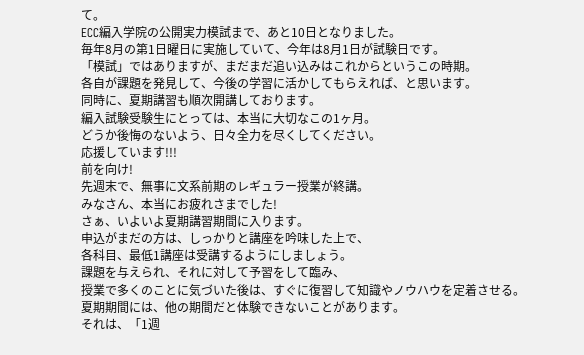て。
ECC編入学院の公開実力模試まで、あと10日となりました。
毎年8月の第1日曜日に実施していて、今年は8月1日が試験日です。
「模試」ではありますが、まだまだ追い込みはこれからというこの時期。
各自が課題を発見して、今後の学習に活かしてもらえれば、と思います。
同時に、夏期講習も順次開講しております。
編入試験受験生にとっては、本当に大切なこの1ヶ月。
どうか後悔のないよう、日々全力を尽くしてください。
応援しています!!!
前を向け!
先週末で、無事に文系前期のレギュラー授業が終講。
みなさん、本当にお疲れさまでした!
さぁ、いよいよ夏期講習期間に入ります。
申込がまだの方は、しっかりと講座を吟味した上で、
各科目、最低1講座は受講するようにしましょう。
課題を与えられ、それに対して予習をして臨み、
授業で多くのことに気づいた後は、すぐに復習して知識やノウハウを定着させる。
夏期期間には、他の期間だと体験できないことがあります。
それは、「1週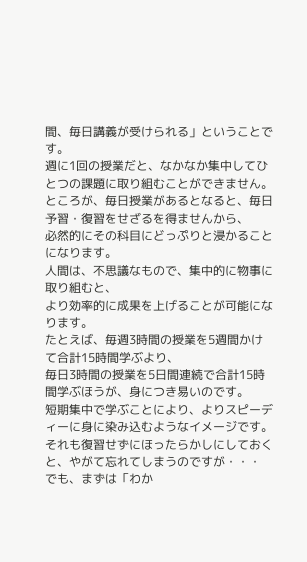間、毎日講義が受けられる」ということです。
週に1回の授業だと、なかなか集中してひとつの課題に取り組むことができません。
ところが、毎日授業があるとなると、毎日予習・復習をせざるを得ませんから、
必然的にその科目にどっぷりと浸かることになります。
人間は、不思議なもので、集中的に物事に取り組むと、
より効率的に成果を上げることが可能になります。
たとえば、毎週3時間の授業を5週間かけて合計15時間学ぶより、
毎日3時間の授業を5日間連続で合計15時間学ぶほうが、身につき易いのです。
短期集中で学ぶことにより、よりスピーディーに身に染み込むようなイメージです。
それも復習せずにほったらかしにしておくと、やがて忘れてしまうのですが・・・
でも、まずは「わか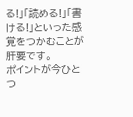る!」「読める!」「書ける!」といった感覚をつかむことが肝要です。
ポイントが今ひとつ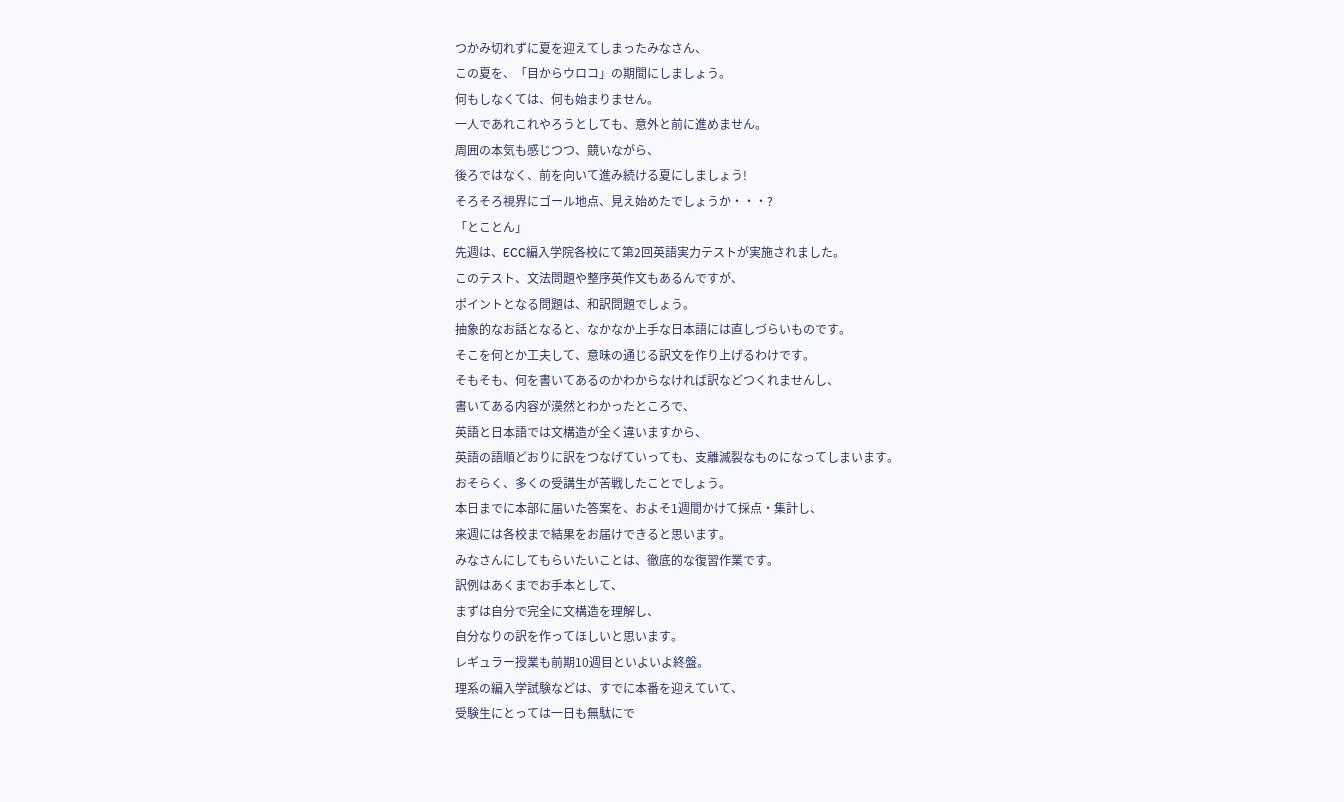つかみ切れずに夏を迎えてしまったみなさん、
この夏を、「目からウロコ」の期間にしましょう。
何もしなくては、何も始まりません。
一人であれこれやろうとしても、意外と前に進めません。
周囲の本気も感じつつ、競いながら、
後ろではなく、前を向いて進み続ける夏にしましょう!
そろそろ視界にゴール地点、見え始めたでしょうか・・・?
「とことん」
先週は、ECC編入学院各校にて第2回英語実力テストが実施されました。
このテスト、文法問題や整序英作文もあるんですが、
ポイントとなる問題は、和訳問題でしょう。
抽象的なお話となると、なかなか上手な日本語には直しづらいものです。
そこを何とか工夫して、意味の通じる訳文を作り上げるわけです。
そもそも、何を書いてあるのかわからなければ訳などつくれませんし、
書いてある内容が漠然とわかったところで、
英語と日本語では文構造が全く違いますから、
英語の語順どおりに訳をつなげていっても、支離滅裂なものになってしまいます。
おそらく、多くの受講生が苦戦したことでしょう。
本日までに本部に届いた答案を、およそ1週間かけて採点・集計し、
来週には各校まで結果をお届けできると思います。
みなさんにしてもらいたいことは、徹底的な復習作業です。
訳例はあくまでお手本として、
まずは自分で完全に文構造を理解し、
自分なりの訳を作ってほしいと思います。
レギュラー授業も前期10週目といよいよ終盤。
理系の編入学試験などは、すでに本番を迎えていて、
受験生にとっては一日も無駄にで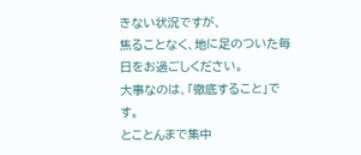きない状況ですが、
焦ることなく、地に足のついた毎日をお過ごしください。
大事なのは、「徹底すること」です。
とことんまで集中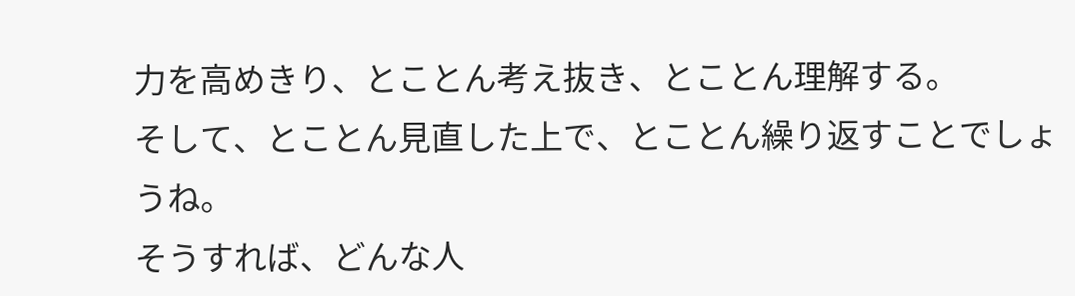力を高めきり、とことん考え抜き、とことん理解する。
そして、とことん見直した上で、とことん繰り返すことでしょうね。
そうすれば、どんな人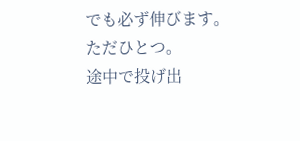でも必ず伸びます。
ただひとつ。
途中で投げ出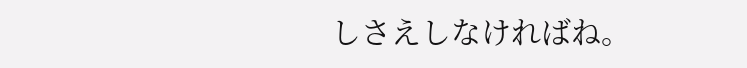しさえしなければね。